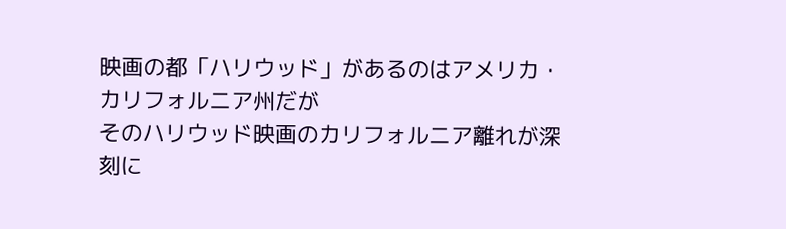映画の都「ハリウッド」があるのはアメリカ・カリフォルニア州だが
そのハリウッド映画のカリフォルニア離れが深刻に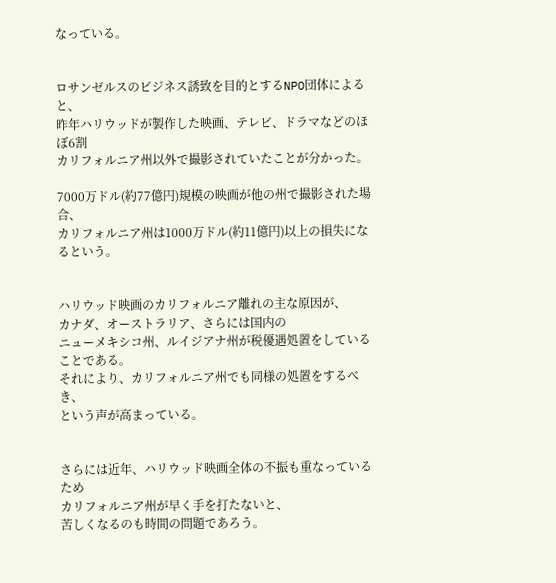なっている。


ロサンゼルスのビジネス誘致を目的とするNPO団体によると、
昨年ハリウッドが製作した映画、テレビ、ドラマなどのほぼ6割
カリフォルニア州以外で撮影されていたことが分かった。

7000万ドル(約77億円)規模の映画が他の州で撮影された場合、
カリフォルニア州は1000万ドル(約11億円)以上の損失になるという。


ハリウッド映画のカリフォルニア離れの主な原因が、
カナダ、オーストラリア、さらには国内の
ニューメキシコ州、ルイジアナ州が税優遇処置をしていることである。
それにより、カリフォルニア州でも同様の処置をするべき、
という声が高まっている。


さらには近年、ハリウッド映画全体の不振も重なっているため
カリフォルニア州が早く手を打たないと、
苦しくなるのも時間の問題であろう。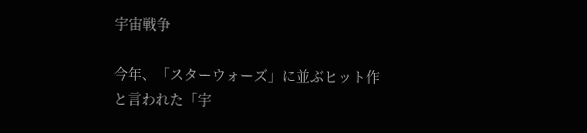宇宙戦争

今年、「スターウォーズ」に並ぶヒット作と言われた「宇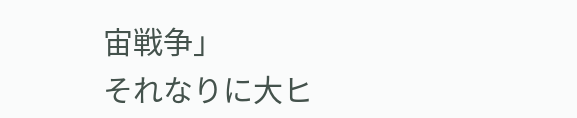宙戦争」
それなりに大ヒ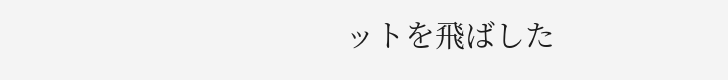ットを飛ばした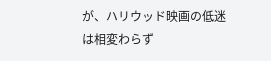が、ハリウッド映画の低迷は相変わらず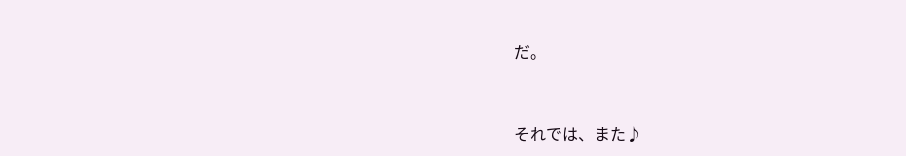だ。


それでは、また♪